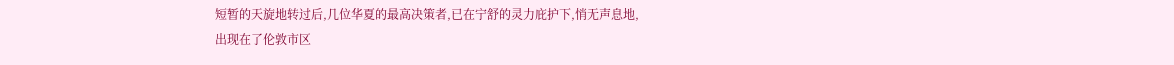短暂的天旋地转过后,几位华夏的最高决策者,已在宁舒的灵力庇护下,悄无声息地,
出现在了伦敦市区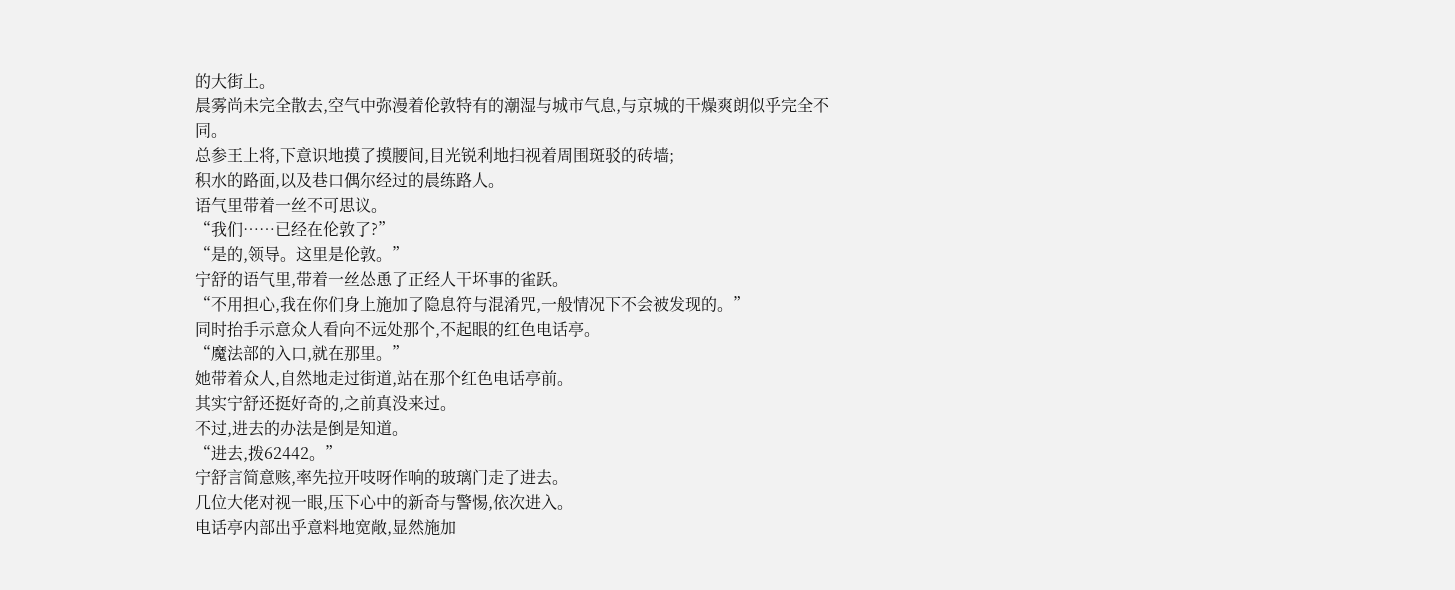的大街上。
晨雾尚未完全散去,空气中弥漫着伦敦特有的潮湿与城市气息,与京城的干燥爽朗似乎完全不同。
总参王上将,下意识地摸了摸腰间,目光锐利地扫视着周围斑驳的砖墙;
积水的路面,以及巷口偶尔经过的晨练路人。
语气里带着一丝不可思议。
“我们……已经在伦敦了?”
“是的,领导。这里是伦敦。”
宁舒的语气里,带着一丝怂恿了正经人干坏事的雀跃。
“不用担心,我在你们身上施加了隐息符与混淆咒,一般情况下不会被发现的。”
同时抬手示意众人看向不远处那个,不起眼的红色电话亭。
“魔法部的入口,就在那里。”
她带着众人,自然地走过街道,站在那个红色电话亭前。
其实宁舒还挺好奇的,之前真没来过。
不过,进去的办法是倒是知道。
“进去,拨62442。”
宁舒言简意赅,率先拉开吱呀作响的玻璃门走了进去。
几位大佬对视一眼,压下心中的新奇与警惕,依次进入。
电话亭内部出乎意料地宽敞,显然施加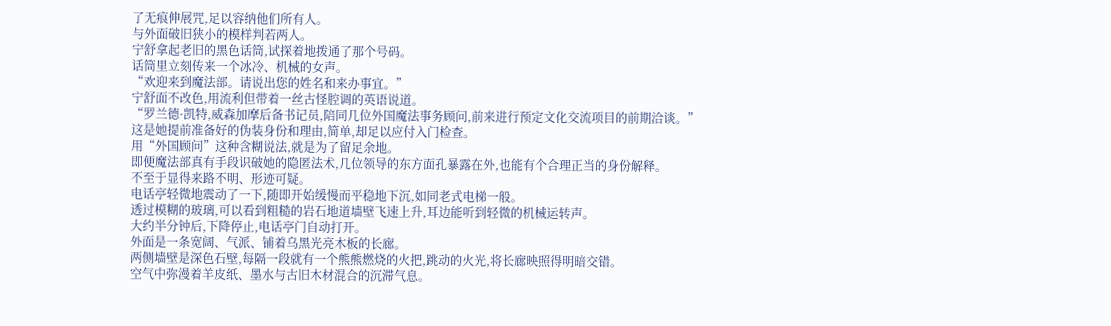了无痕伸展咒,足以容纳他们所有人。
与外面破旧狭小的模样判若两人。
宁舒拿起老旧的黑色话筒,试探着地拨通了那个号码。
话筒里立刻传来一个冰冷、机械的女声。
“欢迎来到魔法部。请说出您的姓名和来办事宜。”
宁舒面不改色,用流利但带着一丝古怪腔调的英语说道。
“罗兰德·凯特,威森加摩后备书记员,陪同几位外国魔法事务顾问,前来进行预定文化交流项目的前期洽谈。”
这是她提前准备好的伪装身份和理由,简单,却足以应付入门检查。
用“外国顾问”这种含糊说法,就是为了留足余地。
即便魔法部真有手段识破她的隐匿法术,几位领导的东方面孔暴露在外,也能有个合理正当的身份解释。
不至于显得来路不明、形迹可疑。
电话亭轻微地震动了一下,随即开始缓慢而平稳地下沉,如同老式电梯一般。
透过模糊的玻璃,可以看到粗糙的岩石地道墙壁飞速上升,耳边能听到轻微的机械运转声。
大约半分钟后,下降停止,电话亭门自动打开。
外面是一条宽阔、气派、铺着乌黑光亮木板的长廊。
两侧墙壁是深色石壁,每隔一段就有一个熊熊燃烧的火把,跳动的火光,将长廊映照得明暗交错。
空气中弥漫着羊皮纸、墨水与古旧木材混合的沉滞气息。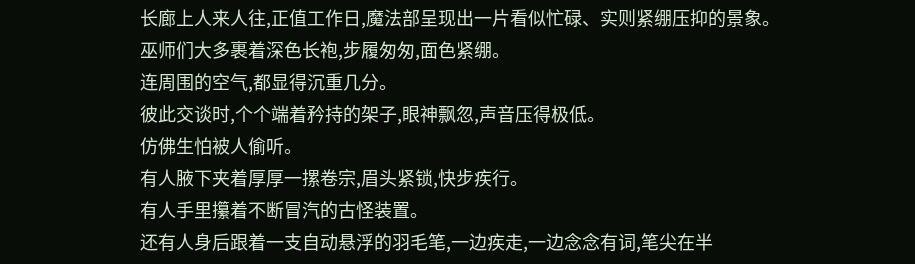长廊上人来人往,正值工作日,魔法部呈现出一片看似忙碌、实则紧绷压抑的景象。
巫师们大多裹着深色长袍,步履匆匆,面色紧绷。
连周围的空气,都显得沉重几分。
彼此交谈时,个个端着矜持的架子,眼神飘忽,声音压得极低。
仿佛生怕被人偷听。
有人腋下夹着厚厚一摞卷宗,眉头紧锁,快步疾行。
有人手里攥着不断冒汽的古怪装置。
还有人身后跟着一支自动悬浮的羽毛笔,一边疾走,一边念念有词,笔尖在半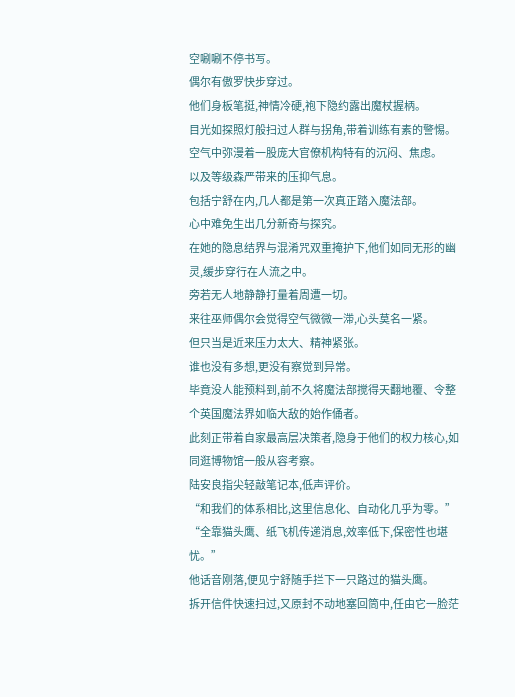空唰唰不停书写。
偶尔有傲罗快步穿过。
他们身板笔挺,神情冷硬,袍下隐约露出魔杖握柄。
目光如探照灯般扫过人群与拐角,带着训练有素的警惕。
空气中弥漫着一股庞大官僚机构特有的沉闷、焦虑。
以及等级森严带来的压抑气息。
包括宁舒在内,几人都是第一次真正踏入魔法部。
心中难免生出几分新奇与探究。
在她的隐息结界与混淆咒双重掩护下,他们如同无形的幽灵,缓步穿行在人流之中。
旁若无人地静静打量着周遭一切。
来往巫师偶尔会觉得空气微微一滞,心头莫名一紧。
但只当是近来压力太大、精神紧张。
谁也没有多想,更没有察觉到异常。
毕竟没人能预料到,前不久将魔法部搅得天翻地覆、令整个英国魔法界如临大敌的始作俑者。
此刻正带着自家最高层决策者,隐身于他们的权力核心,如同逛博物馆一般从容考察。
陆安良指尖轻敲笔记本,低声评价。
“和我们的体系相比,这里信息化、自动化几乎为零。”
“全靠猫头鹰、纸飞机传递消息,效率低下,保密性也堪忧。”
他话音刚落,便见宁舒随手拦下一只路过的猫头鹰。
拆开信件快速扫过,又原封不动地塞回筒中,任由它一脸茫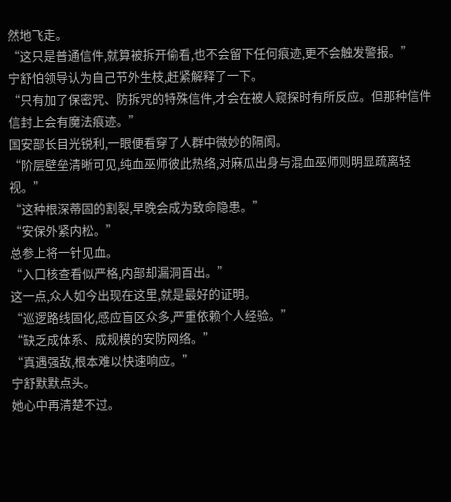然地飞走。
“这只是普通信件,就算被拆开偷看,也不会留下任何痕迹,更不会触发警报。”
宁舒怕领导认为自己节外生枝,赶紧解释了一下。
“只有加了保密咒、防拆咒的特殊信件,才会在被人窥探时有所反应。但那种信件信封上会有魔法痕迹。”
国安部长目光锐利,一眼便看穿了人群中微妙的隔阂。
“阶层壁垒清晰可见,纯血巫师彼此热络,对麻瓜出身与混血巫师则明显疏离轻视。”
“这种根深蒂固的割裂,早晚会成为致命隐患。”
“安保外紧内松。”
总参上将一针见血。
“入口核查看似严格,内部却漏洞百出。”
这一点,众人如今出现在这里,就是最好的证明。
“巡逻路线固化,感应盲区众多,严重依赖个人经验。”
“缺乏成体系、成规模的安防网络。”
“真遇强敌,根本难以快速响应。”
宁舒默默点头。
她心中再清楚不过。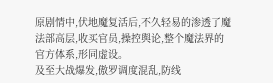原剧情中,伏地魔复活后,不久轻易的渗透了魔法部高层,收买官员,操控舆论,整个魔法界的官方体系,形同虚设。
及至大战爆发,傲罗调度混乱,防线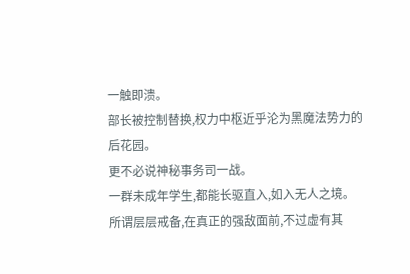一触即溃。
部长被控制替换,权力中枢近乎沦为黑魔法势力的后花园。
更不必说神秘事务司一战。
一群未成年学生,都能长驱直入,如入无人之境。
所谓层层戒备,在真正的强敌面前,不过虚有其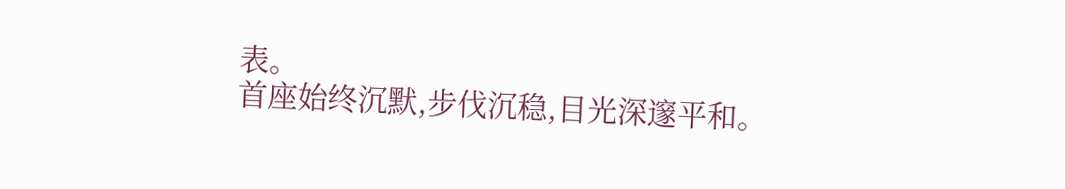表。
首座始终沉默,步伐沉稳,目光深邃平和。